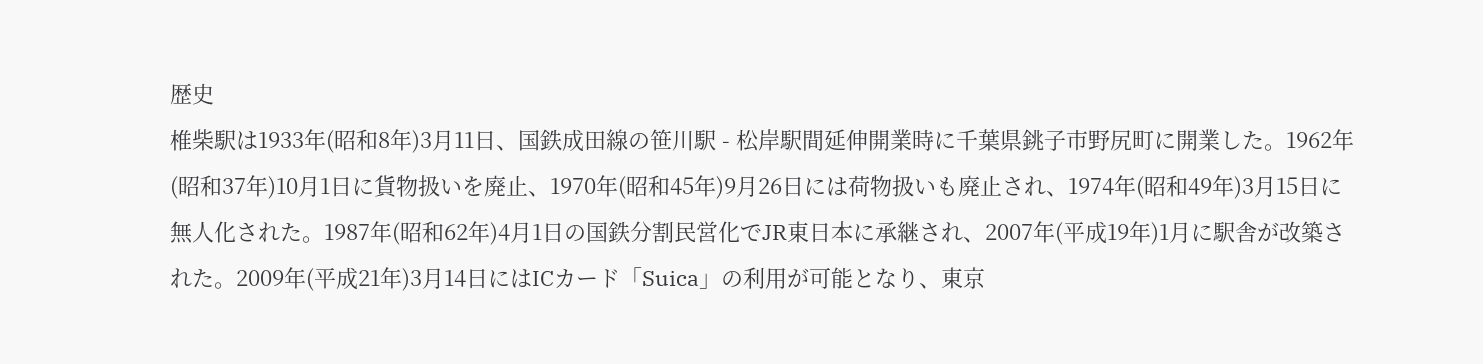歴史
椎柴駅は1933年(昭和8年)3月11日、国鉄成田線の笹川駅 - 松岸駅間延伸開業時に千葉県銚子市野尻町に開業した。1962年(昭和37年)10月1日に貨物扱いを廃止、1970年(昭和45年)9月26日には荷物扱いも廃止され、1974年(昭和49年)3月15日に無人化された。1987年(昭和62年)4月1日の国鉄分割民営化でJR東日本に承継され、2007年(平成19年)1月に駅舎が改築された。2009年(平成21年)3月14日にはICカード「Suica」の利用が可能となり、東京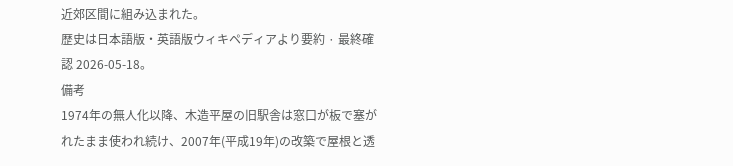近郊区間に組み込まれた。
歴史は日本語版・英語版ウィキペディアより要約 · 最終確認 2026-05-18。
備考
1974年の無人化以降、木造平屋の旧駅舎は窓口が板で塞がれたまま使われ続け、2007年(平成19年)の改築で屋根と透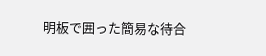明板で囲った簡易な待合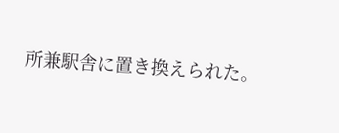所兼駅舎に置き換えられた。